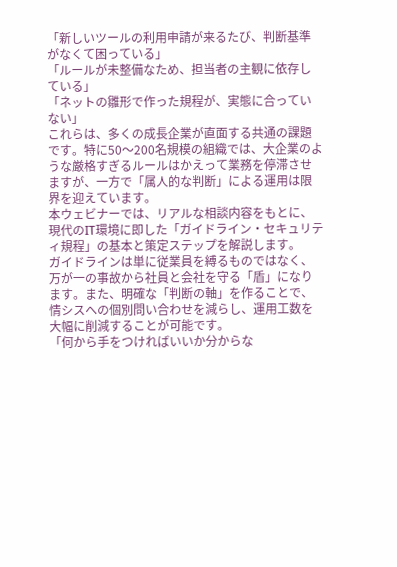「新しいツールの利用申請が来るたび、判断基準がなくて困っている」
「ルールが未整備なため、担当者の主観に依存している」
「ネットの雛形で作った規程が、実態に合っていない」
これらは、多くの成長企業が直面する共通の課題です。特に50〜200名規模の組織では、大企業のような厳格すぎるルールはかえって業務を停滞させますが、一方で「属人的な判断」による運用は限界を迎えています。
本ウェビナーでは、リアルな相談内容をもとに、現代のIT環境に即した「ガイドライン・セキュリティ規程」の基本と策定ステップを解説します。
ガイドラインは単に従業員を縛るものではなく、万が一の事故から社員と会社を守る「盾」になります。また、明確な「判断の軸」を作ることで、情シスへの個別問い合わせを減らし、運用工数を大幅に削減することが可能です。
「何から手をつければいいか分からな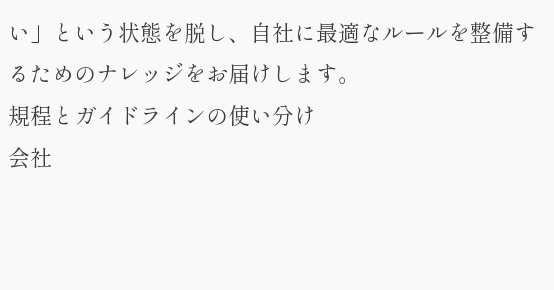い」という状態を脱し、自社に最適なルールを整備するためのナレッジをお届けします。
規程とガイドラインの使い分け
会社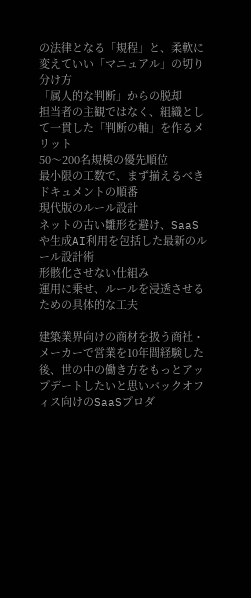の法律となる「規程」と、柔軟に変えていい「マニュアル」の切り分け方
「属人的な判断」からの脱却
担当者の主観ではなく、組織として一貫した「判断の軸」を作るメリット
50〜200名規模の優先順位
最小限の工数で、まず揃えるべきドキュメントの順番
現代版のルール設計
ネットの古い雛形を避け、SaaSや生成AI利用を包括した最新のルール設計術
形骸化させない仕組み
運用に乗せ、ルールを浸透させるための具体的な工夫

建築業界向けの商材を扱う商社・メーカーで営業を10年間経験した後、世の中の働き方をもっとアップデートしたいと思いバックオフィス向けのSaaSプロダ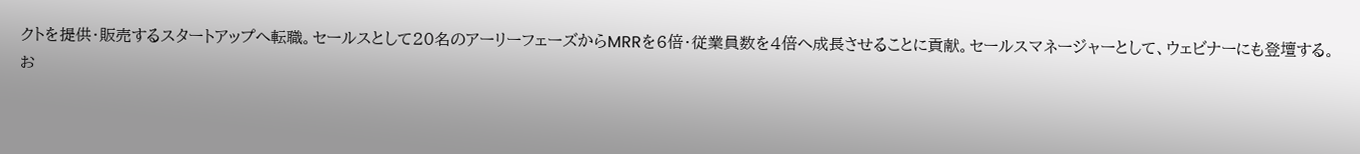クトを提供・販売するスタートアップへ転職。セールスとして20名のアーリーフェーズからMRRを6倍・従業員数を4倍へ成長させることに貢献。セールスマネージャーとして、ウェビナーにも登壇する。
お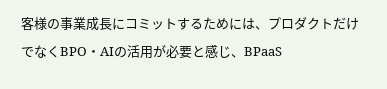客様の事業成長にコミットするためには、プロダクトだけでなくBPO・AIの活用が必要と感じ、BPaaS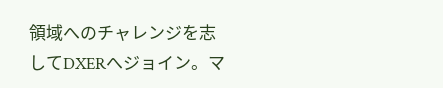領域へのチャレンジを志してDXERへジョイン。マ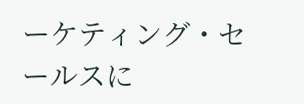ーケティング・セールスに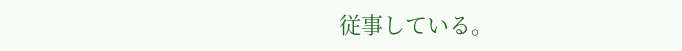従事している。